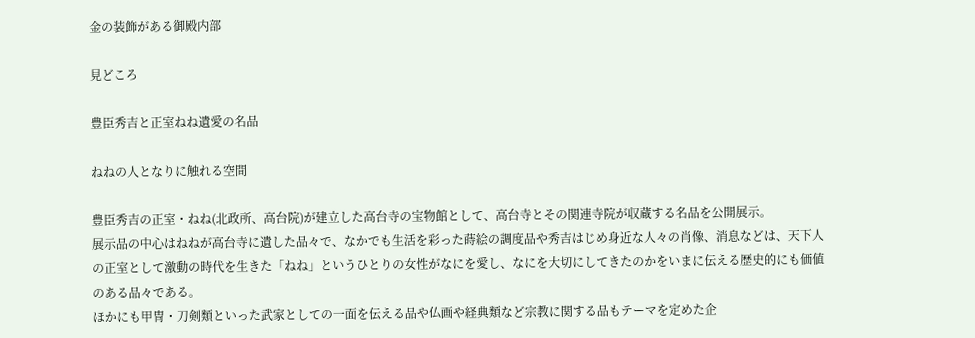金の装飾がある御殿内部

見どころ

豊臣秀吉と正室ねね遺愛の名品

ねねの人となりに触れる空間

豊臣秀吉の正室・ねね(北政所、高台院)が建立した高台寺の宝物館として、高台寺とその関連寺院が収蔵する名品を公開展示。
展示品の中心はねねが高台寺に遺した品々で、なかでも生活を彩った蒔絵の調度品や秀吉はじめ身近な人々の肖像、消息などは、天下人の正室として激動の時代を生きた「ねね」というひとりの女性がなにを愛し、なにを大切にしてきたのかをいまに伝える歴史的にも価値のある品々である。
ほかにも甲冑・刀剣類といった武家としての一面を伝える品や仏画や経典類など宗教に関する品もテーマを定めた企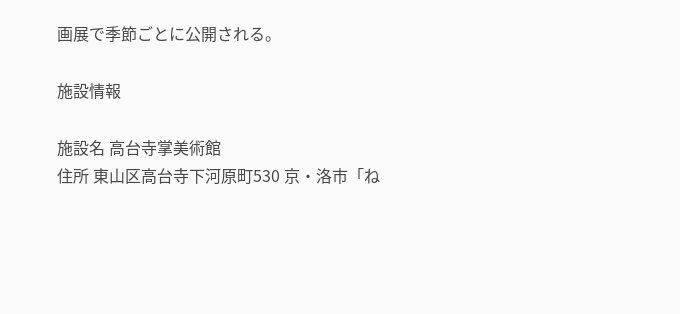画展で季節ごとに公開される。

施設情報

施設名 高台寺掌美術館
住所 東山区高台寺下河原町530 京・洛市「ね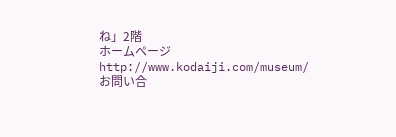ね」2階
ホームページ http://www.kodaiji.com/museum/
お問い合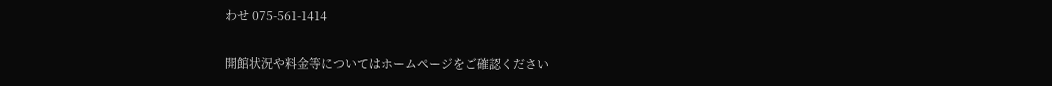わせ 075-561-1414

開館状況や料金等についてはホームページをご確認ください